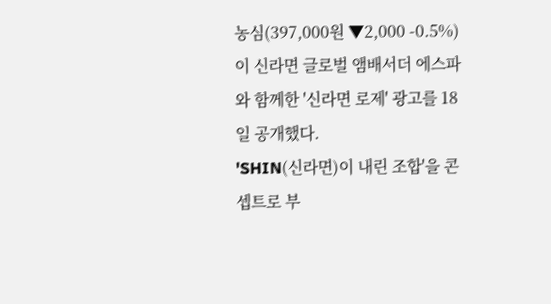농심(397,000원 ▼2,000 -0.5%)이 신라면 글로벌 앰배서더 에스파와 함께한 '신라면 로제' 광고를 18일 공개했다.
'SHIN(신라면)이 내린 조합'을 콘셉트로 부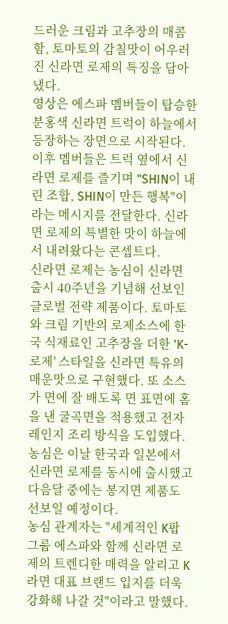드러운 크림과 고추장의 매콤함, 토마토의 감칠맛이 어우러진 신라면 로제의 특징을 담아냈다.
영상은 에스파 멤버들이 탑승한 분홍색 신라면 트럭이 하늘에서 등장하는 장면으로 시작된다. 이후 멤버들은 트럭 옆에서 신라면 로제를 즐기며 "SHIN이 내린 조합, SHIN이 만든 행복"이라는 메시지를 전달한다. 신라면 로제의 특별한 맛이 하늘에서 내려왔다는 콘셉트다.
신라면 로제는 농심이 신라면 출시 40주년을 기념해 선보인 글로벌 전략 제품이다. 토마토와 크림 기반의 로제소스에 한국 식재료인 고추장을 더한 'K-로제' 스타일을 신라면 특유의 매운맛으로 구현했다. 또 소스가 면에 잘 배도록 면 표면에 홈을 낸 굴곡면을 적용했고 전자레인지 조리 방식을 도입했다.
농심은 이날 한국과 일본에서 신라면 로제를 동시에 출시했고 다음달 중에는 봉지면 제품도 선보일 예정이다.
농심 관계자는 "세계적인 K팝 그룹 에스파와 함께 신라면 로제의 트렌디한 매력을 알리고 K라면 대표 브랜드 입지를 더욱 강화해 나갈 것"이라고 말했다.